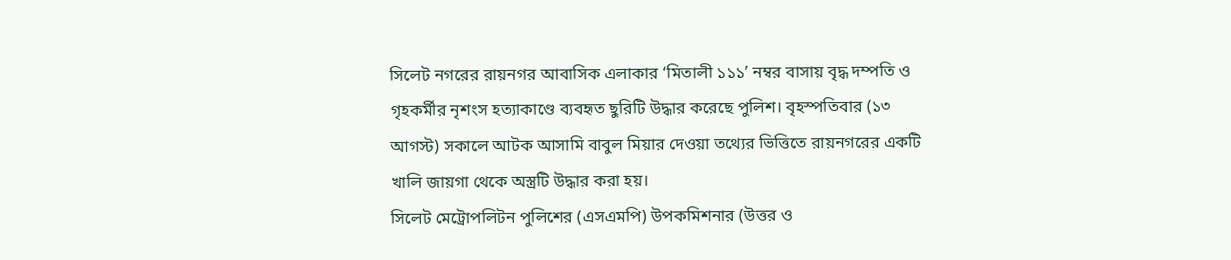সিলেট নগরের রায়নগর আবাসিক এলাকার ‘মিতালী ১১১’ নম্বর বাসায় বৃদ্ধ দম্পতি ও গৃহকর্মীর নৃশংস হত্যাকাণ্ডে ব্যবহৃত ছুরিটি উদ্ধার করেছে পুলিশ। বৃহস্পতিবার (১৩ আগস্ট) সকালে আটক আসামি বাবুল মিয়ার দেওয়া তথ্যের ভিত্তিতে রায়নগরের একটি খালি জায়গা থেকে অস্ত্রটি উদ্ধার করা হয়।
সিলেট মেট্রোপলিটন পুলিশের (এসএমপি) উপকমিশনার (উত্তর ও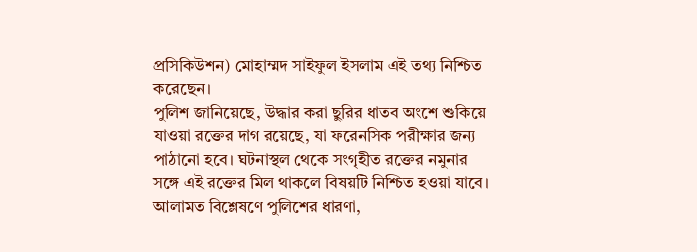প্রসিকিউশন) মোহাম্মদ সাইফুল ইসলাম এই তথ্য নিশ্চিত করেছেন।
পুলিশ জানিয়েছে, উদ্ধার করা ছুরির ধাতব অংশে শুকিয়ে যাওয়া রক্তের দাগ রয়েছে, যা ফরেনসিক পরীক্ষার জন্য পাঠানো হবে। ঘটনাস্থল থেকে সংগৃহীত রক্তের নমুনার সঙ্গে এই রক্তের মিল থাকলে বিষয়টি নিশ্চিত হওয়া যাবে। আলামত বিশ্লেষণে পুলিশের ধারণা,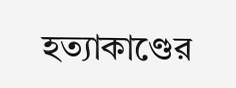হত্যাকাণ্ডের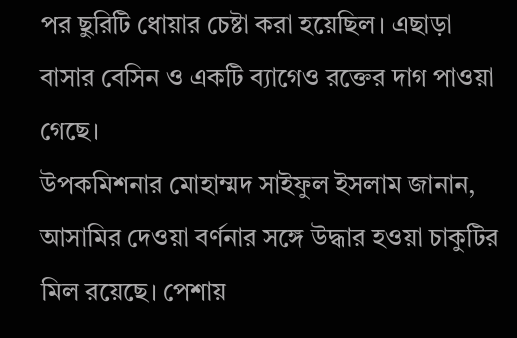পর ছুরিটি ধোয়ার চেষ্টা করা হয়েছিল। এছাড়া বাসার বেসিন ও একটি ব্যাগেও রক্তের দাগ পাওয়া গেছে।
উপকমিশনার মোহাম্মদ সাইফুল ইসলাম জানান, আসামির দেওয়া বর্ণনার সঙ্গে উদ্ধার হওয়া চাকুটির মিল রয়েছে। পেশায়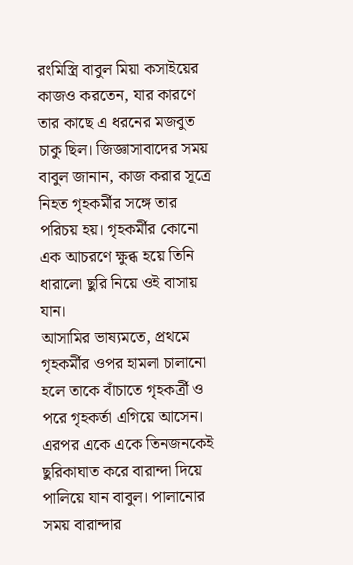রংমিস্ত্রি বাবুল মিয়া কসাইয়ের কাজও করতেন, যার কারণে তার কাছে এ ধরনের মজবুত চাকু ছিল। জিজ্ঞাসাবাদের সময় বাবুল জানান, কাজ করার সূত্রে নিহত গৃহকর্মীর সঙ্গে তার পরিচয় হয়। গৃহকর্মীর কোনো এক আচরণে ক্ষুব্ধ হয়ে তিনি ধারালো ছুরি নিয়ে ওই বাসায় যান।
আসামির ভাষ্যমতে, প্রথমে গৃহকর্মীর ওপর হামলা চালানো হলে তাকে বাঁচাতে গৃহকর্ত্রী ও পরে গৃহকর্তা এগিয়ে আসেন। এরপর একে একে তিনজনকেই ছুরিকাঘাত করে বারান্দা দিয়ে পালিয়ে যান বাবুল। পালানোর সময় বারান্দার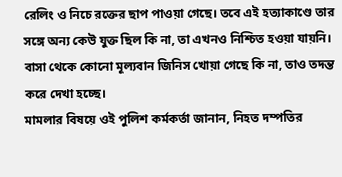রেলিং ও নিচে রক্তের ছাপ পাওয়া গেছে। তবে এই হত্যাকাণ্ডে তার সঙ্গে অন্য কেউ যুক্ত ছিল কি না, তা এখনও নিশ্চিত হওয়া যায়নি। বাসা থেকে কোনো মূল্যবান জিনিস খোয়া গেছে কি না, তাও তদন্ত করে দেখা হচ্ছে।
মামলার বিষয়ে ওই পুলিশ কর্মকর্তা জানান, নিহত দম্পতির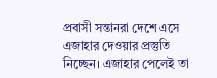প্রবাসী সন্তানরা দেশে এসে এজাহার দেওয়ার প্রস্তুতি নিচ্ছেন। এজাহার পেলেই তা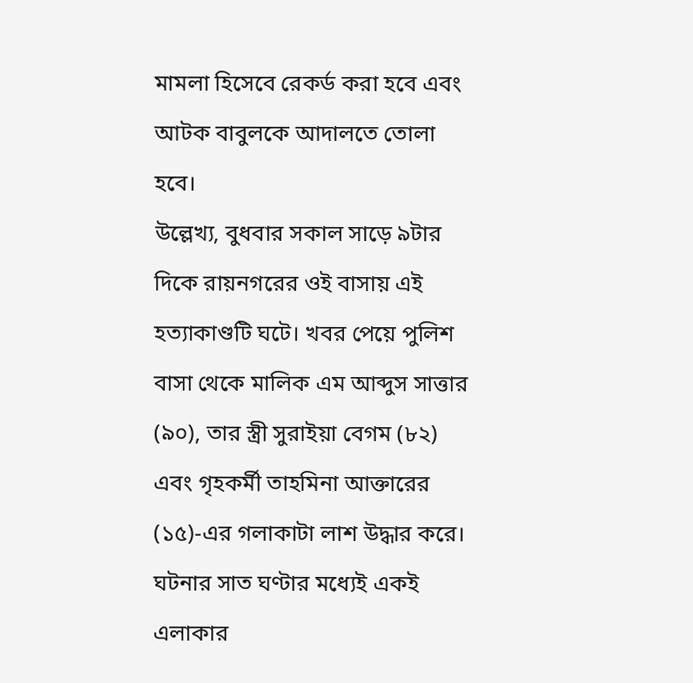মামলা হিসেবে রেকর্ড করা হবে এবং আটক বাবুলকে আদালতে তোলা হবে।
উল্লেখ্য, বুধবার সকাল সাড়ে ৯টার দিকে রায়নগরের ওই বাসায় এই হত্যাকাণ্ডটি ঘটে। খবর পেয়ে পুলিশ বাসা থেকে মালিক এম আব্দুস সাত্তার (৯০), তার স্ত্রী সুরাইয়া বেগম (৮২) এবং গৃহকর্মী তাহমিনা আক্তারের (১৫)-এর গলাকাটা লাশ উদ্ধার করে। ঘটনার সাত ঘণ্টার মধ্যেই একই এলাকার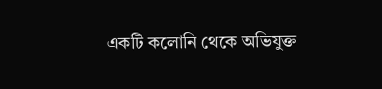একটি কলোনি থেকে অভিযুক্ত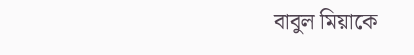বাবুল মিয়াকে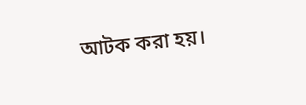আটক করা হয়।